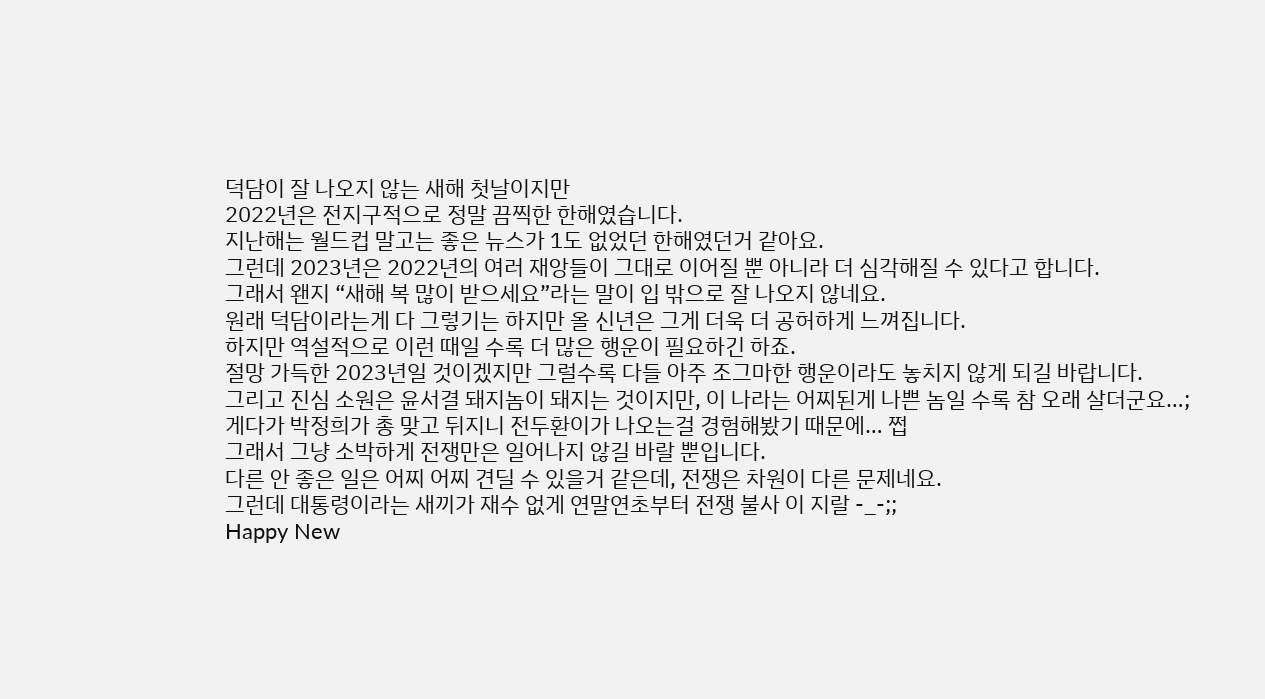덕담이 잘 나오지 않는 새해 첫날이지만
2022년은 전지구적으로 정말 끔찍한 한해였습니다.
지난해는 월드컵 말고는 좋은 뉴스가 1도 없었던 한해였던거 같아요.
그런데 2023년은 2022년의 여러 재앙들이 그대로 이어질 뿐 아니라 더 심각해질 수 있다고 합니다.
그래서 왠지 “새해 복 많이 받으세요”라는 말이 입 밖으로 잘 나오지 않네요.
원래 덕담이라는게 다 그렇기는 하지만 올 신년은 그게 더욱 더 공허하게 느껴집니다.
하지만 역설적으로 이런 때일 수록 더 많은 행운이 필요하긴 하죠.
절망 가득한 2023년일 것이겠지만 그럴수록 다들 아주 조그마한 행운이라도 놓치지 않게 되길 바랍니다.
그리고 진심 소원은 윤서결 돼지놈이 돼지는 것이지만, 이 나라는 어찌된게 나쁜 놈일 수록 참 오래 살더군요…;
게다가 박정희가 총 맞고 뒤지니 전두환이가 나오는걸 경험해봤기 때문에… 쩝
그래서 그냥 소박하게 전쟁만은 일어나지 않길 바랄 뿐입니다.
다른 안 좋은 일은 어찌 어찌 견딜 수 있을거 같은데, 전쟁은 차원이 다른 문제네요.
그런데 대통령이라는 새끼가 재수 없게 연말연초부터 전쟁 불사 이 지랄 -_-;;
Happy New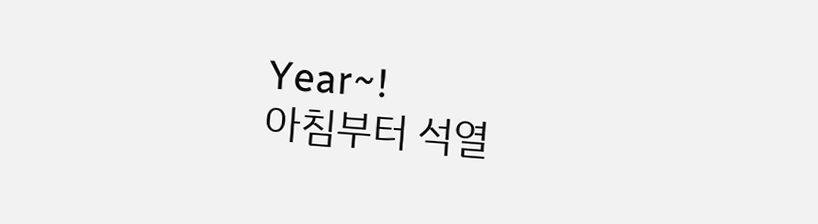Year~!
아침부터 석열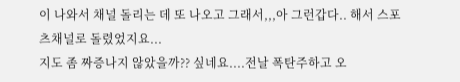이 나와서 채널 돌리는 데 또 나오고 그래서,,,아 그런갑다.. 해서 스포츠채널로 돌렸었지요...
지도 좀 짜증나지 않았을까?? 싶네요....전날 폭탄주하고 오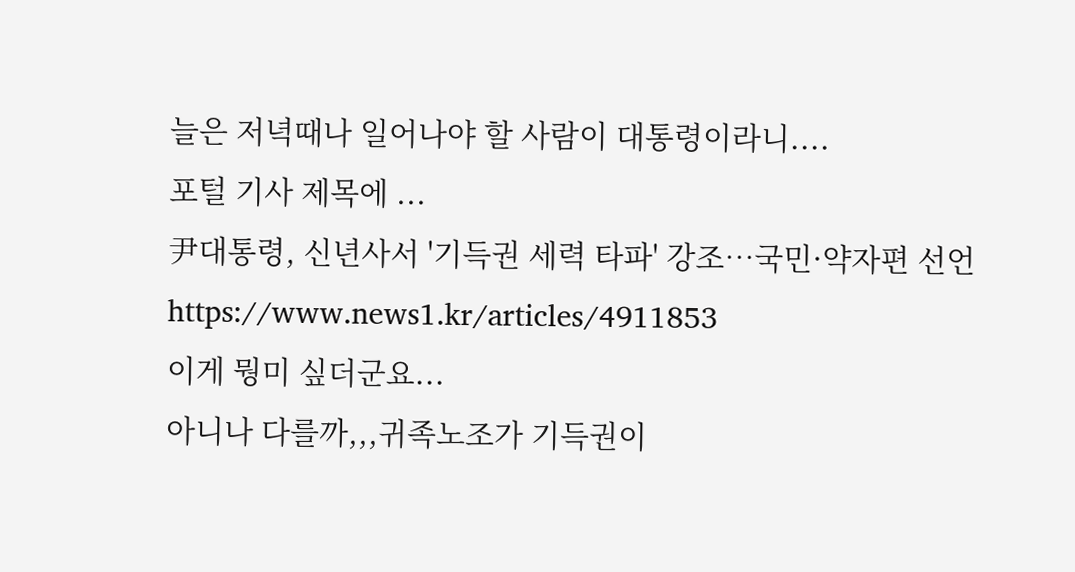늘은 저녁때나 일어나야 할 사람이 대통령이라니....
포털 기사 제목에 ...
尹대통령, 신년사서 '기득권 세력 타파' 강조…국민·약자편 선언
https://www.news1.kr/articles/4911853
이게 뭥미 싶더군요...
아니나 다를까,,,귀족노조가 기득권이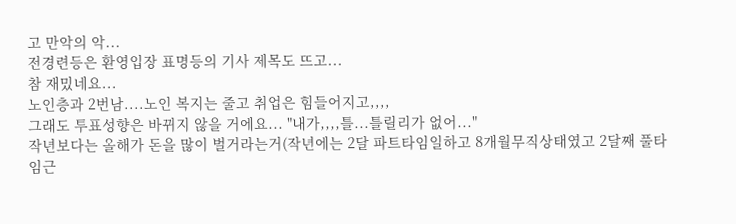고 만악의 악...
전경련등은 환영입장 표명등의 기사 제목도 뜨고...
참 재밌네요...
노인층과 2번남....노인 복지는 줄고 취업은 힘들어지고,,,,
그래도 투표성향은 바뀌지 않을 거에요... "내가,,,,틀...틀릴리가 없어..."
작년보다는 올해가 돈을 많이 벌거라는거(작년에는 2달 파트타임일하고 8개월무직상태였고 2달째 풀타임근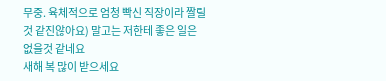무중. 육체적으로 엄청 빡신 직장이라 짤릴것 같진않아요) 말고는 저한테 좋은 일은 없을것 같네요
새해 복 많이 받으세요